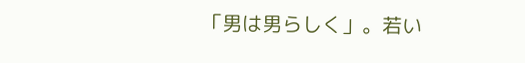「男は男らしく」。若い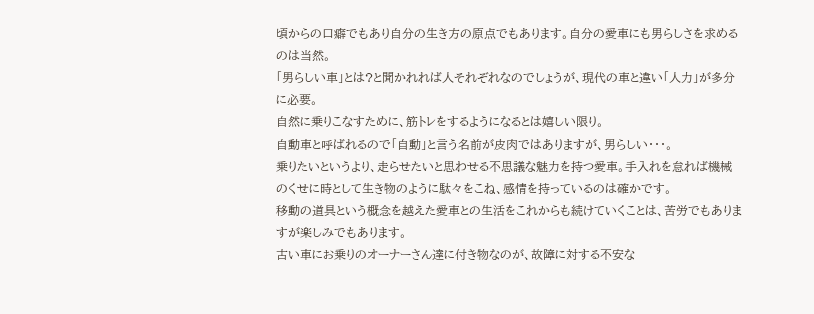頃からの口癖でもあり自分の生き方の原点でもあります。自分の愛車にも男らしさを求めるのは当然。
「男らしい車」とは?と聞かれれば人それぞれなのでしょうが、現代の車と違い「人力」が多分に必要。
自然に乗りこなすために、筋トレをするようになるとは嬉しい限り。
自動車と呼ばれるので「自動」と言う名前が皮肉ではありますが、男らしい・・・。
乗りたいというより、走らせたいと思わせる不思議な魅力を持つ愛車。手入れを怠れば機械のくせに時として生き物のように駄々をこね、感情を持っているのは確かです。
移動の道具という概念を越えた愛車との生活をこれからも続けていくことは、苦労でもありますが楽しみでもあります。
古い車にお乗りのオーナーさん達に付き物なのが、故障に対する不安な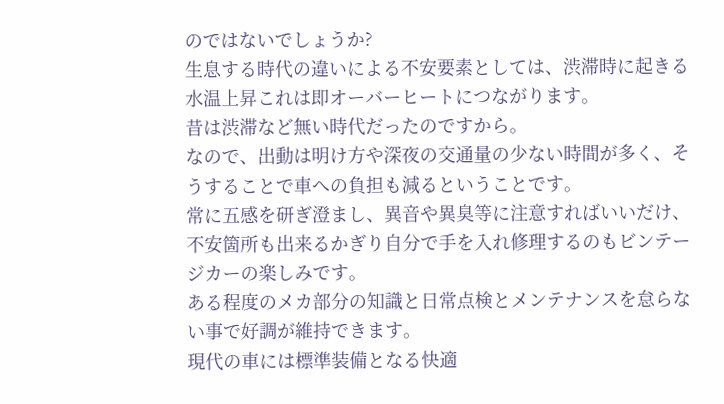のではないでしょうか?
生息する時代の違いによる不安要素としては、渋滞時に起きる水温上昇これは即オーバーヒートにつながります。
昔は渋滞など無い時代だったのですから。
なので、出動は明け方や深夜の交通量の少ない時間が多く、そうすることで車への負担も減るということです。
常に五感を研ぎ澄まし、異音や異臭等に注意すればいいだけ、不安箇所も出来るかぎり自分で手を入れ修理するのもビンテージカーの楽しみです。
ある程度のメカ部分の知識と日常点検とメンテナンスを怠らない事で好調が維持できます。
現代の車には標準装備となる快適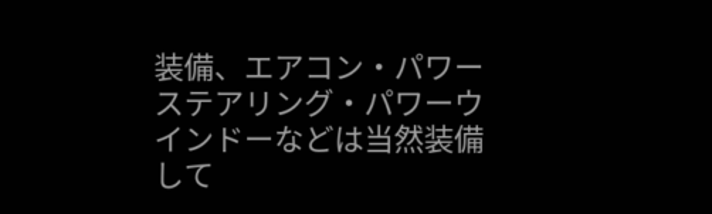装備、エアコン・パワーステアリング・パワーウインドーなどは当然装備して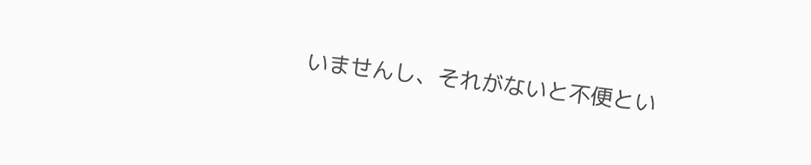いませんし、それがないと不便とい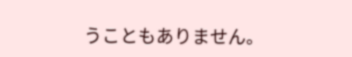うこともありません。